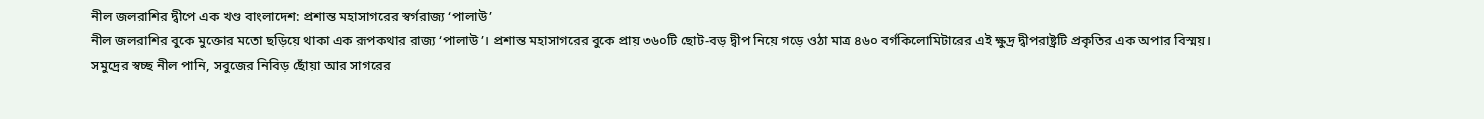নীল জলরাশির দ্বীপে এক খণ্ড বাংলাদেশ: প্রশান্ত মহাসাগরের স্বর্গরাজ্য ‘পালাউ’
নীল জলরাশির বুকে মুক্তোর মতো ছড়িয়ে থাকা এক রূপকথার রাজ্য ‘পালাউ’। প্রশান্ত মহাসাগরের বুকে প্রায় ৩৬০টি ছোট-বড় দ্বীপ নিয়ে গড়ে ওঠা মাত্র ৪৬০ বর্গকিলোমিটারের এই ক্ষুদ্র দ্বীপরাষ্ট্রটি প্রকৃতির এক অপার বিস্ময়।
সমুদ্রের স্বচ্ছ নীল পানি, সবুজের নিবিড় ছোঁয়া আর সাগরের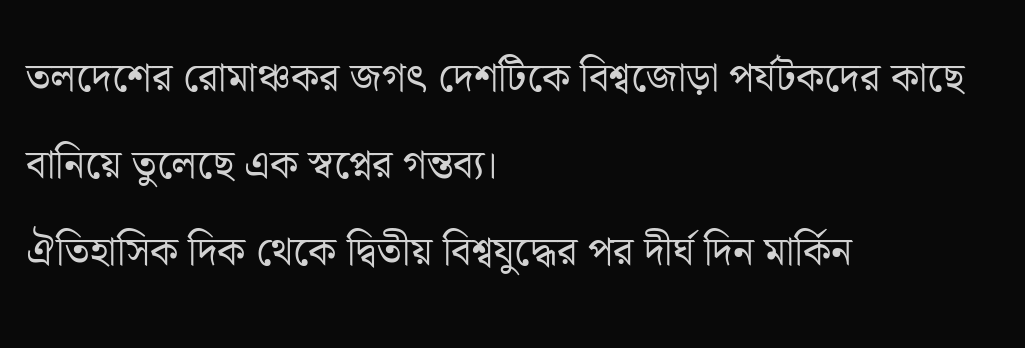তলদেশের রোমাঞ্চকর জগৎ দেশটিকে বিশ্বজোড়া পর্যটকদের কাছে বানিয়ে তুলেছে এক স্বপ্নের গন্তব্য।
ঐতিহাসিক দিক থেকে দ্বিতীয় বিশ্বযুদ্ধের পর দীর্ঘ দিন মার্কিন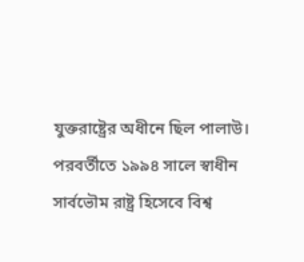যুক্তরাষ্ট্রের অধীনে ছিল পালাউ। পরবর্তীতে ১৯৯৪ সালে স্বাধীন সার্বভৌম রাষ্ট্র হিসেবে বিশ্ব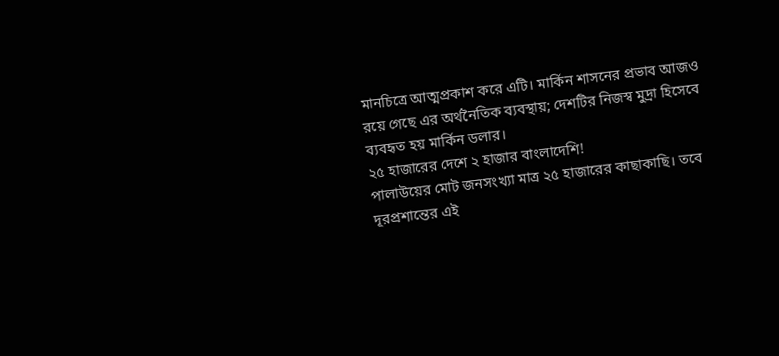মানচিত্রে আত্মপ্রকাশ করে এটি। মার্কিন শাসনের প্রভাব আজও রয়ে গেছে এর অর্থনৈতিক ব্যবস্থায়; দেশটির নিজস্ব মুদ্রা হিসেবে ব্যবহৃত হয় মার্কিন ডলার।
২৫ হাজারের দেশে ২ হাজার বাংলাদেশি!
পালাউয়ের মোট জনসংখ্যা মাত্র ২৫ হাজারের কাছাকাছি। তবে দূরপ্রশান্তের এই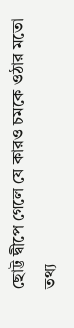ছোট্ট দ্বীপে গেলে যে কারও চমকে ওঠার মতো তথ্য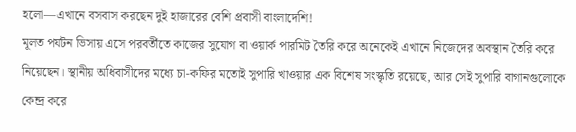হলো—এখানে বসবাস করছেন দুই হাজারের বেশি প্রবাসী বাংলাদেশি!
মূলত পর্যটন ভিসায় এসে পরবর্তীতে কাজের সুযোগ বা ওয়ার্ক পারমিট তৈরি করে অনেকেই এখানে নিজেদের অবস্থান তৈরি করে নিয়েছেন। স্থানীয় অধিবাসীদের মধ্যে চা-কফির মতোই সুপারি খাওয়ার এক বিশেষ সংস্কৃতি রয়েছে, আর সেই সুপারি বাগানগুলোকে কেন্দ্র করে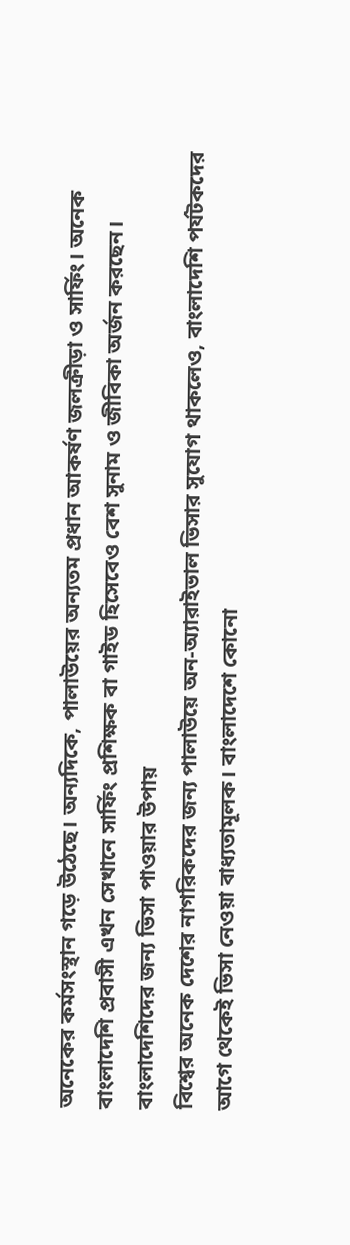অনেকের কর্মসংস্থান গড়ে উঠেছে। অন্যদিকে, পালাউয়ের অন্যতম প্রধান আকর্ষণ জলক্রীড়া ও সার্ফিং। অনেক বাংলাদেশি প্রবাসী এখন সেখানে সার্ফিং প্রশিক্ষক বা গাইড হিসেবেও বেশ সুনাম ও জীবিকা অর্জন করছেন।
বাংলাদেশিদের জন্য ভিসা পাওয়ার উপায়
বিশ্বের অনেক দেশের নাগরিকদের জন্য পালাউয়ে অন-অ্যারাইভাল ভিসার সুযোগ থাকলেও, বাংলাদেশি পর্যটকদের আগে থেকেই ভিসা নেওয়া বাধ্যতামূলক। বাংলাদেশে কোনো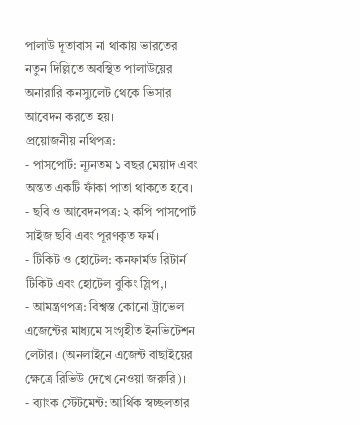পালাউ দূতাবাস না থাকায় ভারতের নতুন দিল্লিতে অবস্থিত পালাউয়ের অনারারি কনস্যুলেট থেকে ভিসার আবেদন করতে হয়।
প্রয়োজনীয় নথিপত্র:
- পাসপোর্ট: ন্যূনতম ১ বছর মেয়াদ এবং অন্তত একটি ফাঁকা পাতা থাকতে হবে।
- ছবি ও আবেদনপত্র: ২ কপি পাসপোর্ট সাইজ ছবি এবং পূরণকৃত ফর্ম।
- টিকিট ও হোটেল: কনফার্মড রিটার্ন টিকিট এবং হোটেল বুকিং স্লিপ,।
- আমন্ত্রণপত্র: বিশ্বস্ত কোনো ট্রাভেল এজেন্টের মাধ্যমে সংগৃহীত ইনভিটেশন লেটার। (অনলাইনে এজেন্ট বাছাইয়ের ক্ষেত্রে রিভিউ দেখে নেওয়া জরুরি)।
- ব্যাংক স্টেটমেন্ট: আর্থিক স্বচ্ছলতার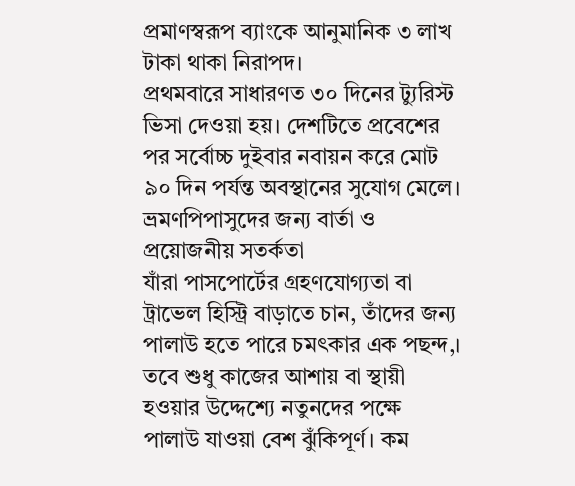প্রমাণস্বরূপ ব্যাংকে আনুমানিক ৩ লাখ টাকা থাকা নিরাপদ।
প্রথমবারে সাধারণত ৩০ দিনের ট্যুরিস্ট ভিসা দেওয়া হয়। দেশটিতে প্রবেশের পর সর্বোচ্চ দুইবার নবায়ন করে মোট ৯০ দিন পর্যন্ত অবস্থানের সুযোগ মেলে।
ভ্রমণপিপাসুদের জন্য বার্তা ও প্রয়োজনীয় সতর্কতা
যাঁরা পাসপোর্টের গ্রহণযোগ্যতা বা ট্রাভেল হিস্ট্রি বাড়াতে চান, তাঁদের জন্য পালাউ হতে পারে চমৎকার এক পছন্দ,। তবে শুধু কাজের আশায় বা স্থায়ী হওয়ার উদ্দেশ্যে নতুনদের পক্ষে পালাউ যাওয়া বেশ ঝুঁকিপূর্ণ। কম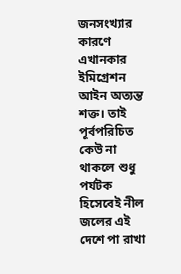জনসংখ্যার কারণে এখানকার ইমিগ্রেশন আইন অত্যন্ত শক্ত। তাই পূর্বপরিচিত কেউ না থাকলে শুধু পর্যটক হিসেবেই নীল জলের এই দেশে পা রাখা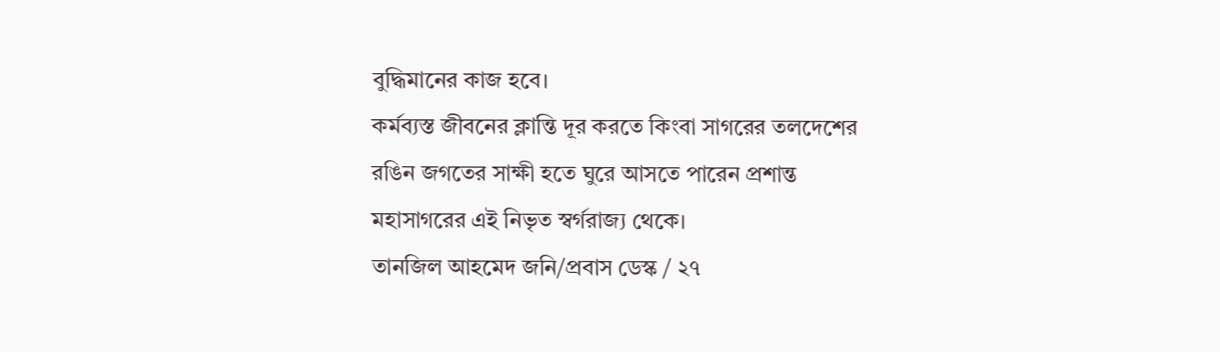বুদ্ধিমানের কাজ হবে।
কর্মব্যস্ত জীবনের ক্লান্তি দূর করতে কিংবা সাগরের তলদেশের রঙিন জগতের সাক্ষী হতে ঘুরে আসতে পারেন প্রশান্ত মহাসাগরের এই নিভৃত স্বর্গরাজ্য থেকে।
তানজিল আহমেদ জনি/প্রবাস ডেস্ক / ২৭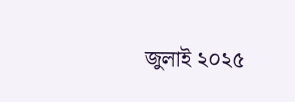জুলাই ২০২৫